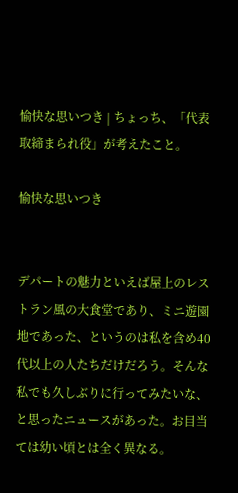愉快な思いつき | ちょっち、「代表取締まられ役」が考えたこと。

愉快な思いつき


デパートの魅力といえば屋上のレストラン風の大食堂であり、ミニ遊園地であった、というのは私を含め40代以上の人たちだけだろう。そんな私でも久しぶりに行ってみたいな、と思ったニュースがあった。お目当ては幼い頃とは全く異なる。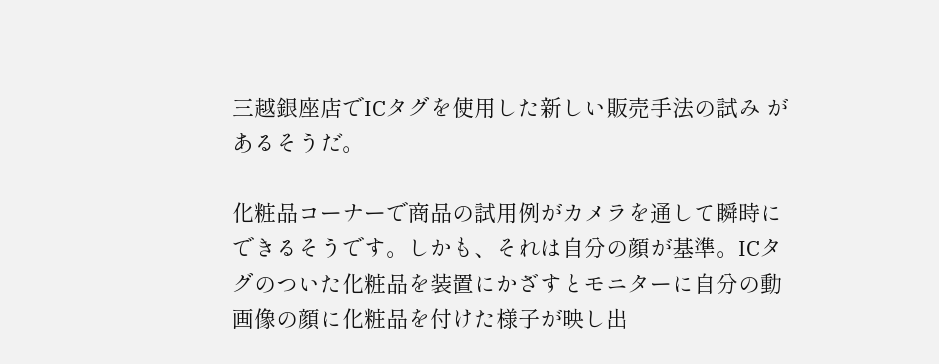三越銀座店でICタグを使用した新しい販売手法の試み があるそうだ。

化粧品コーナーで商品の試用例がカメラを通して瞬時にできるそうです。しかも、それは自分の顔が基準。ICタグのついた化粧品を装置にかざすとモニターに自分の動画像の顔に化粧品を付けた様子が映し出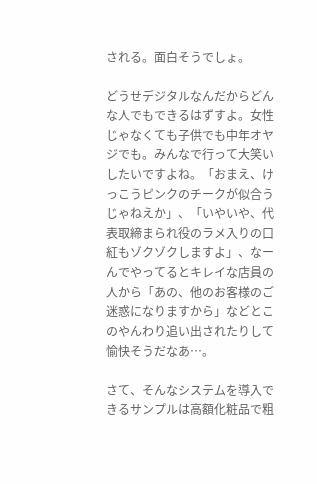される。面白そうでしょ。

どうせデジタルなんだからどんな人でもできるはずすよ。女性じゃなくても子供でも中年オヤジでも。みんなで行って大笑いしたいですよね。「おまえ、けっこうピンクのチークが似合うじゃねえか」、「いやいや、代表取締まられ役のラメ入りの口紅もゾクゾクしますよ」、なーんでやってるとキレイな店員の人から「あの、他のお客様のご迷惑になりますから」などとこのやんわり追い出されたりして愉快そうだなあ…。

さて、そんなシステムを導入できるサンプルは高額化粧品で粗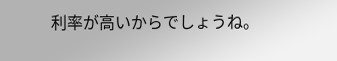利率が高いからでしょうね。